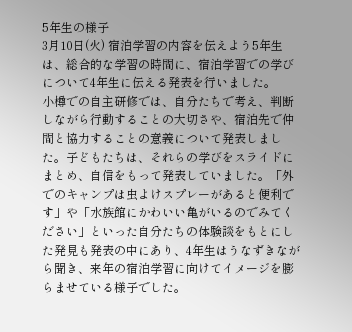5年生の様子
3月10日(火) 宿泊学習の内容を伝えよう5年生は、総合的な学習の時間に、宿泊学習での学びについて4年生に伝える発表を行いました。
小樽での自主研修では、自分たちで考え、判断しながら行動することの大切さや、宿泊先で仲間と協力することの意義について発表しました。子どもたちは、それらの学びをスライドにまとめ、自信をもって発表していました。「外でのキャンプは虫よけスプレーがあると便利です」や「水族館にかわいい亀がいるのでみてください」といった自分たちの体験談をもとにした発見も発表の中にあり、4年生はうなずきながら聞き、来年の宿泊学習に向けてイメージを膨らませている様子でした。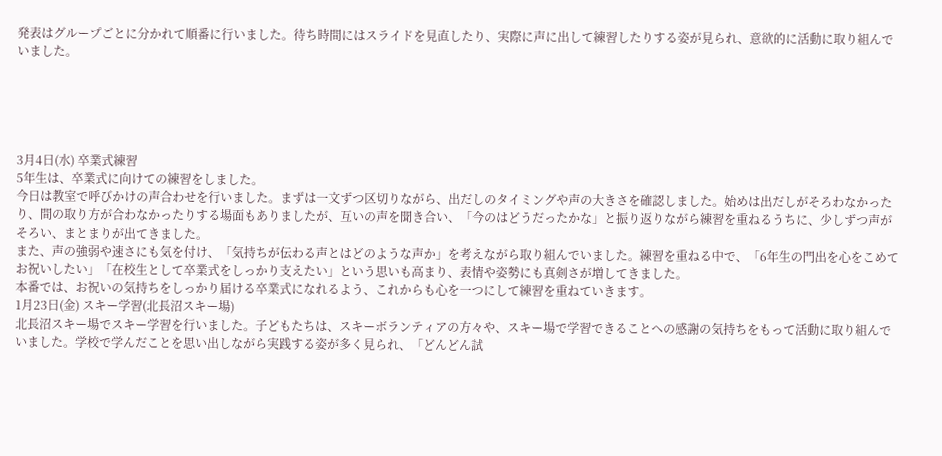発表はグループごとに分かれて順番に行いました。待ち時間にはスライドを見直したり、実際に声に出して練習したりする姿が見られ、意欲的に活動に取り組んでいました。





3月4日(水) 卒業式練習
5年生は、卒業式に向けての練習をしました。
今日は教室で呼びかけの声合わせを行いました。まずは一文ずつ区切りながら、出だしのタイミングや声の大きさを確認しました。始めは出だしがそろわなかったり、間の取り方が合わなかったりする場面もありましたが、互いの声を聞き合い、「今のはどうだったかな」と振り返りながら練習を重ねるうちに、少しずつ声がそろい、まとまりが出てきました。
また、声の強弱や速さにも気を付け、「気持ちが伝わる声とはどのような声か」を考えながら取り組んでいました。練習を重ねる中で、「6年生の門出を心をこめてお祝いしたい」「在校生として卒業式をしっかり支えたい」という思いも高まり、表情や姿勢にも真剣さが増してきました。
本番では、お祝いの気持ちをしっかり届ける卒業式になれるよう、これからも心を一つにして練習を重ねていきます。
1月23日(金) スキー学習(北長沼スキー場)
北長沼スキー場でスキー学習を行いました。子どもたちは、スキーボランティアの方々や、スキー場で学習できることへの感謝の気持ちをもって活動に取り組んでいました。学校で学んだことを思い出しながら実践する姿が多く見られ、「どんどん試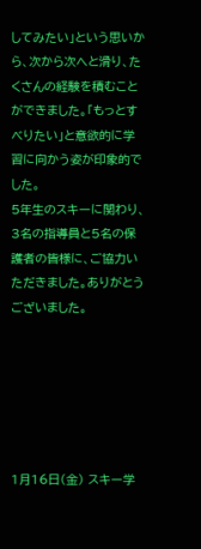してみたい」という思いから、次から次へと滑り、たくさんの経験を積むことができました。「もっとすべりたい」と意欲的に学習に向かう姿が印象的でした。
5年生のスキーに関わり、3名の指導員と5名の保護者の皆様に、ご協力いただきました。ありがとうございました。






1月16日(金) スキー学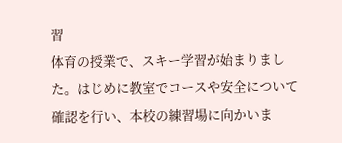習
体育の授業で、スキー学習が始まりました。はじめに教室でコースや安全について確認を行い、本校の練習場に向かいま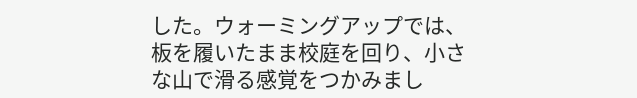した。ウォーミングアップでは、板を履いたまま校庭を回り、小さな山で滑る感覚をつかみまし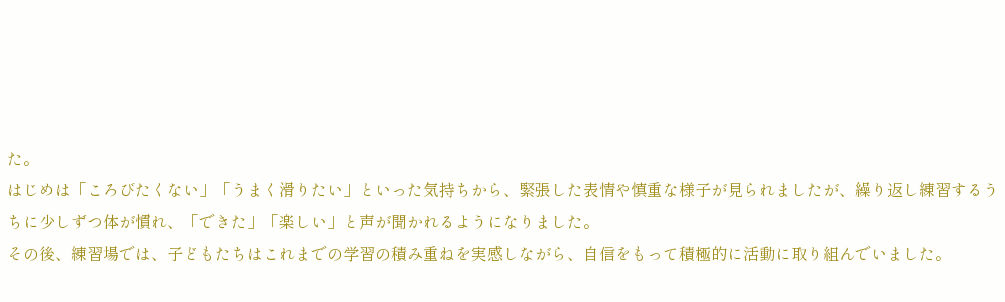た。
はじめは「ころびたくない」「うまく滑りたい」といった気持ちから、緊張した表情や慎重な様子が見られましたが、繰り返し練習するうちに少しずつ体が慣れ、「できた」「楽しい」と声が聞かれるようになりました。
その後、練習場では、子どもたちはこれまでの学習の積み重ねを実感しながら、自信をもって積極的に活動に取り組んでいました。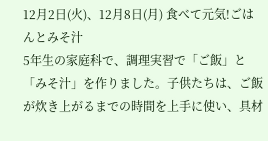12月2日(火)、12月8日(月) 食べて元気!ごはんとみそ汁
5年生の家庭科で、調理実習で「ご飯」と「みそ汁」を作りました。子供たちは、ご飯が炊き上がるまでの時間を上手に使い、具材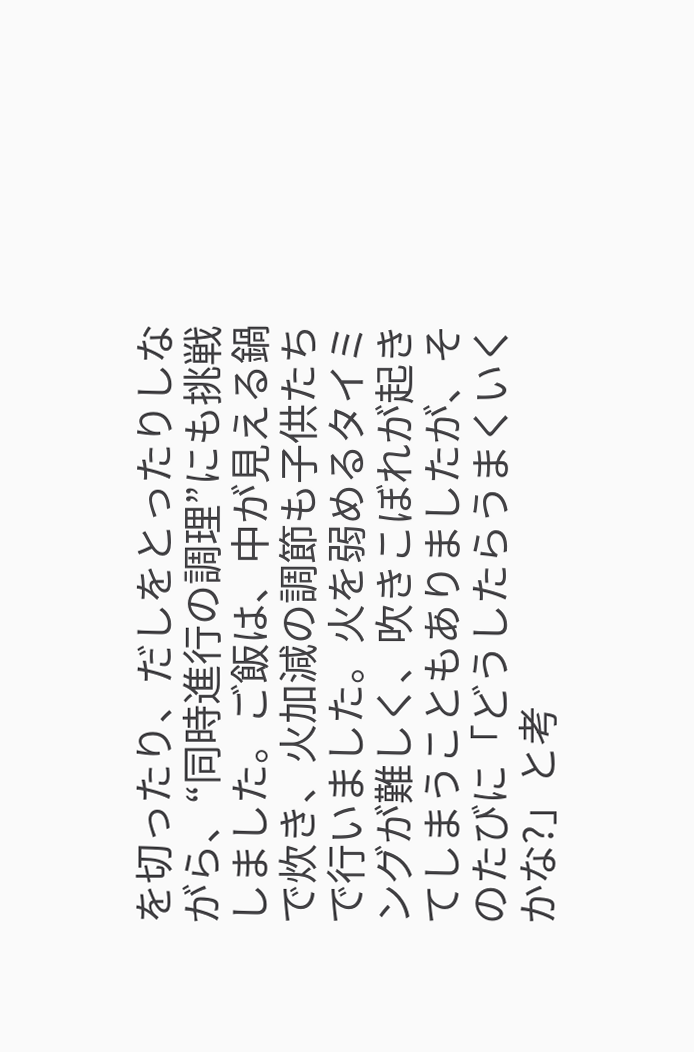を切ったり、だしをとったりしながら、“同時進行の調理”にも挑戦しました。ご飯は、中が見える鍋で炊き、火加減の調節も子供たちで行いました。火を弱めるタイミングが難しく、吹きこぼれが起きてしまうこともありましたが、そのたびに「どうしたらうまくいくかな?」と考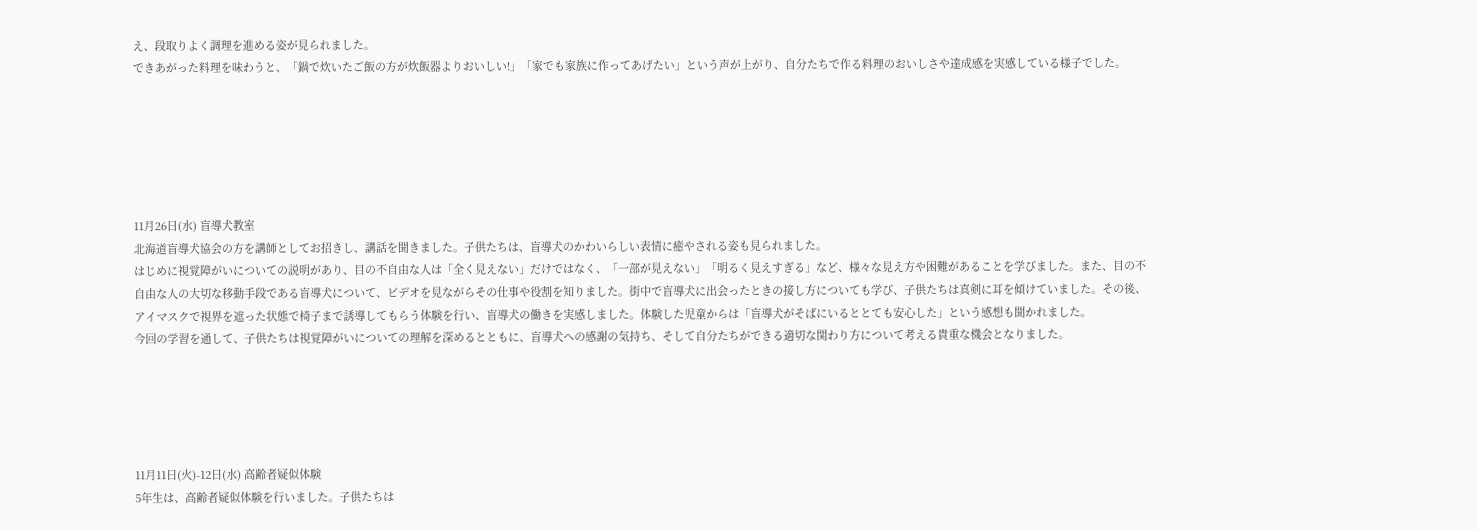え、段取りよく調理を進める姿が見られました。
できあがった料理を味わうと、「鍋で炊いたご飯の方が炊飯器よりおいしい!」「家でも家族に作ってあげたい」という声が上がり、自分たちで作る料理のおいしさや達成感を実感している様子でした。






11月26日(水) 盲導犬教室
北海道盲導犬協会の方を講師としてお招きし、講話を聞きました。子供たちは、盲導犬のかわいらしい表情に癒やされる姿も見られました。
はじめに視覚障がいについての説明があり、目の不自由な人は「全く見えない」だけではなく、「一部が見えない」「明るく見えすぎる」など、様々な見え方や困難があることを学びました。また、目の不自由な人の大切な移動手段である盲導犬について、ビデオを見ながらその仕事や役割を知りました。街中で盲導犬に出会ったときの接し方についても学び、子供たちは真剣に耳を傾けていました。その後、アイマスクで視界を遮った状態で椅子まで誘導してもらう体験を行い、盲導犬の働きを実感しました。体験した児童からは「盲導犬がそばにいるととても安心した」という感想も聞かれました。
今回の学習を通して、子供たちは視覚障がいについての理解を深めるとともに、盲導犬への感謝の気持ち、そして自分たちができる適切な関わり方について考える貴重な機会となりました。





11月11日(火)-12日(水) 高齢者疑似体験
5年生は、高齢者疑似体験を行いました。子供たちは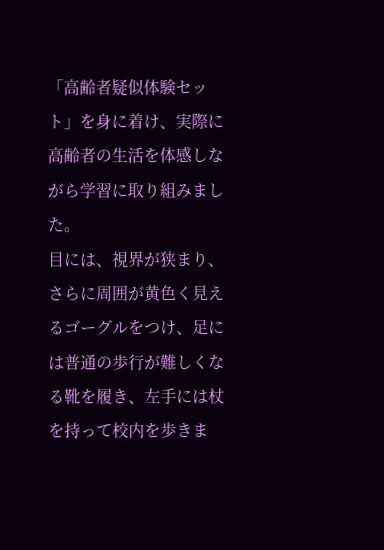「高齢者疑似体験セット」を身に着け、実際に高齢者の生活を体感しながら学習に取り組みました。
目には、視界が狭まり、さらに周囲が黄色く見えるゴーグルをつけ、足には普通の歩行が難しくなる靴を履き、左手には杖を持って校内を歩きま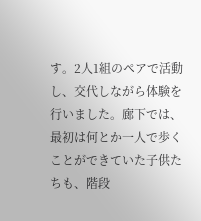す。2人1組のペアで活動し、交代しながら体験を行いました。廊下では、最初は何とか一人で歩くことができていた子供たちも、階段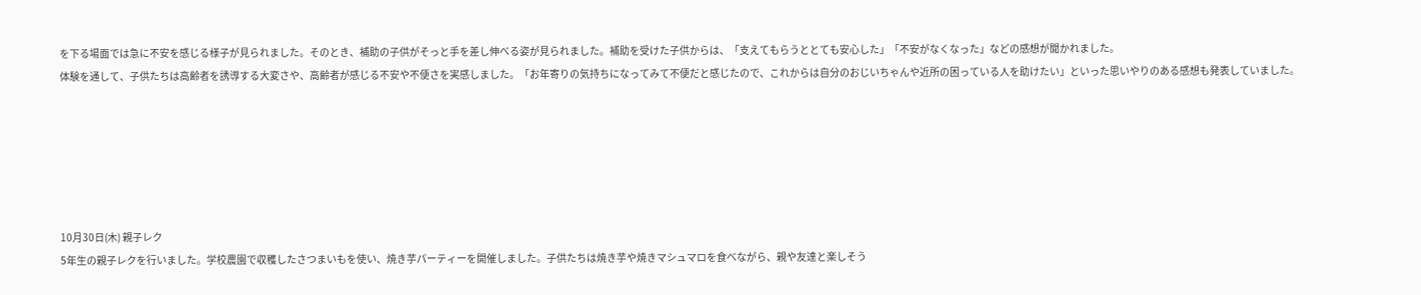を下る場面では急に不安を感じる様子が見られました。そのとき、補助の子供がそっと手を差し伸べる姿が見られました。補助を受けた子供からは、「支えてもらうととても安心した」「不安がなくなった」などの感想が聞かれました。
体験を通して、子供たちは高齢者を誘導する大変さや、高齢者が感じる不安や不便さを実感しました。「お年寄りの気持ちになってみて不便だと感じたので、これからは自分のおじいちゃんや近所の困っている人を助けたい」といった思いやりのある感想も発表していました。






10月30日(木) 親子レク
5年生の親子レクを行いました。学校農園で収穫したさつまいもを使い、焼き芋パーティーを開催しました。子供たちは焼き芋や焼きマシュマロを食べながら、親や友達と楽しそう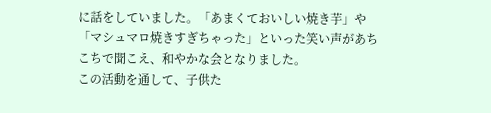に話をしていました。「あまくておいしい焼き芋」や「マシュマロ焼きすぎちゃった」といった笑い声があちこちで聞こえ、和やかな会となりました。
この活動を通して、子供た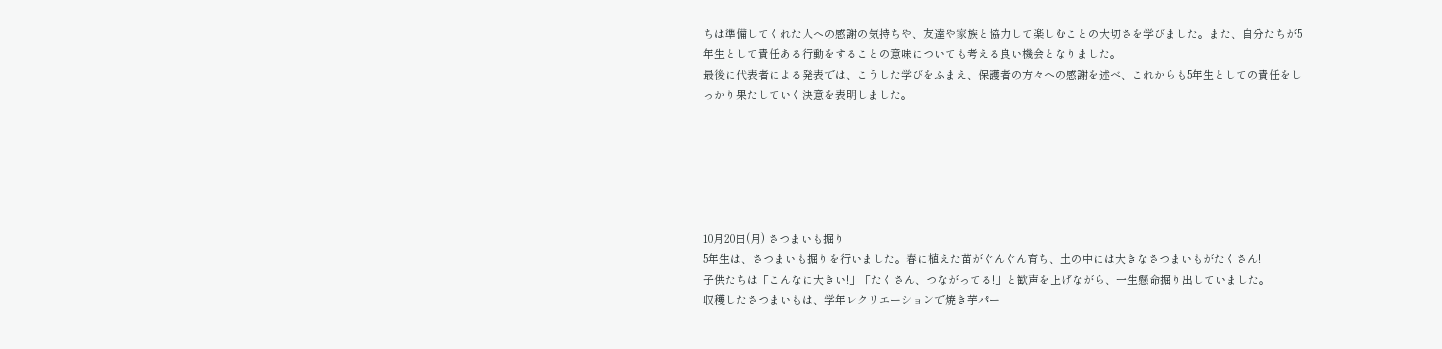ちは準備してくれた人への感謝の気持ちや、友達や家族と協力して楽しむことの大切さを学びました。また、自分たちが5年生として責任ある行動をすることの意味についても考える良い機会となりました。
最後に代表者による発表では、こうした学びをふまえ、保護者の方々への感謝を述べ、これからも5年生としての責任をしっかり果たしていく決意を表明しました。






10月20日(月) さつまいも掘り
5年生は、さつまいも掘りを行いました。春に植えた苗がぐんぐん育ち、土の中には大きなさつまいもがたくさん!
子供たちは「こんなに大きい!」「たくさん、つながってる!」と歓声を上げながら、一生懸命掘り出していました。
収穫したさつまいもは、学年レクリエーションで焼き芋パー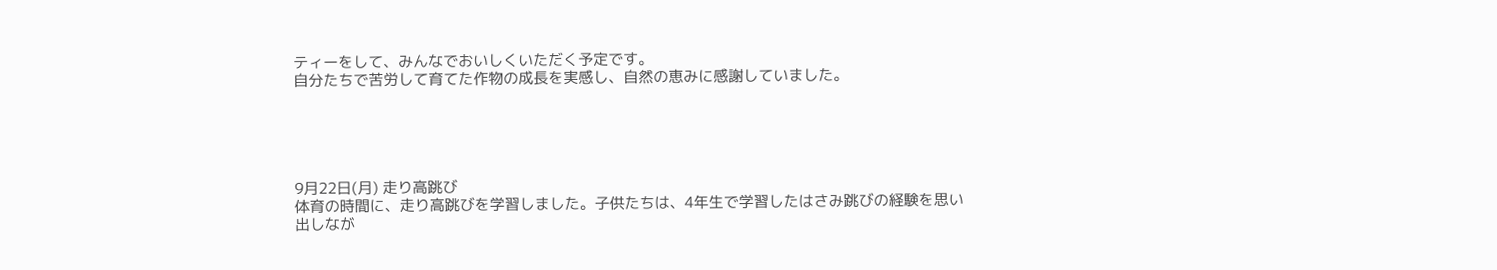ティーをして、みんなでおいしくいただく予定です。
自分たちで苦労して育てた作物の成長を実感し、自然の恵みに感謝していました。





9月22日(月) 走り高跳び
体育の時間に、走り高跳びを学習しました。子供たちは、4年生で学習したはさみ跳びの経験を思い出しなが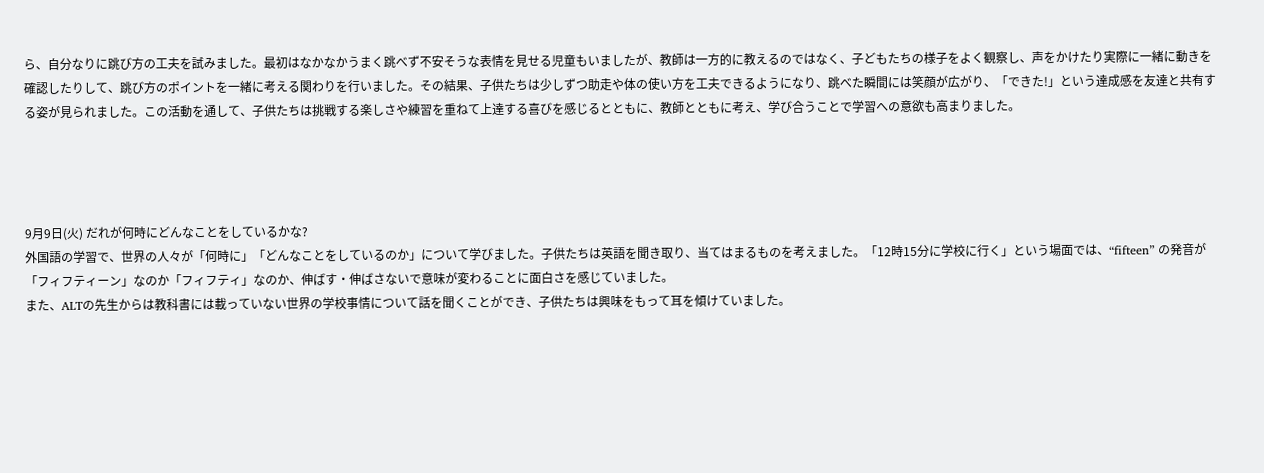ら、自分なりに跳び方の工夫を試みました。最初はなかなかうまく跳べず不安そうな表情を見せる児童もいましたが、教師は一方的に教えるのではなく、子どもたちの様子をよく観察し、声をかけたり実際に一緒に動きを確認したりして、跳び方のポイントを一緒に考える関わりを行いました。その結果、子供たちは少しずつ助走や体の使い方を工夫できるようになり、跳べた瞬間には笑顔が広がり、「できた!」という達成感を友達と共有する姿が見られました。この活動を通して、子供たちは挑戦する楽しさや練習を重ねて上達する喜びを感じるとともに、教師とともに考え、学び合うことで学習への意欲も高まりました。




9月9日(火) だれが何時にどんなことをしているかな?
外国語の学習で、世界の人々が「何時に」「どんなことをしているのか」について学びました。子供たちは英語を聞き取り、当てはまるものを考えました。「12時15分に学校に行く」という場面では、“fifteen” の発音が「フィフティーン」なのか「フィフティ」なのか、伸ばす・伸ばさないで意味が変わることに面白さを感じていました。
また、ALTの先生からは教科書には載っていない世界の学校事情について話を聞くことができ、子供たちは興味をもって耳を傾けていました。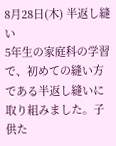8月28日(木) 半返し縫い
5年生の家庭科の学習で、初めての縫い方である半返し縫いに取り組みました。子供た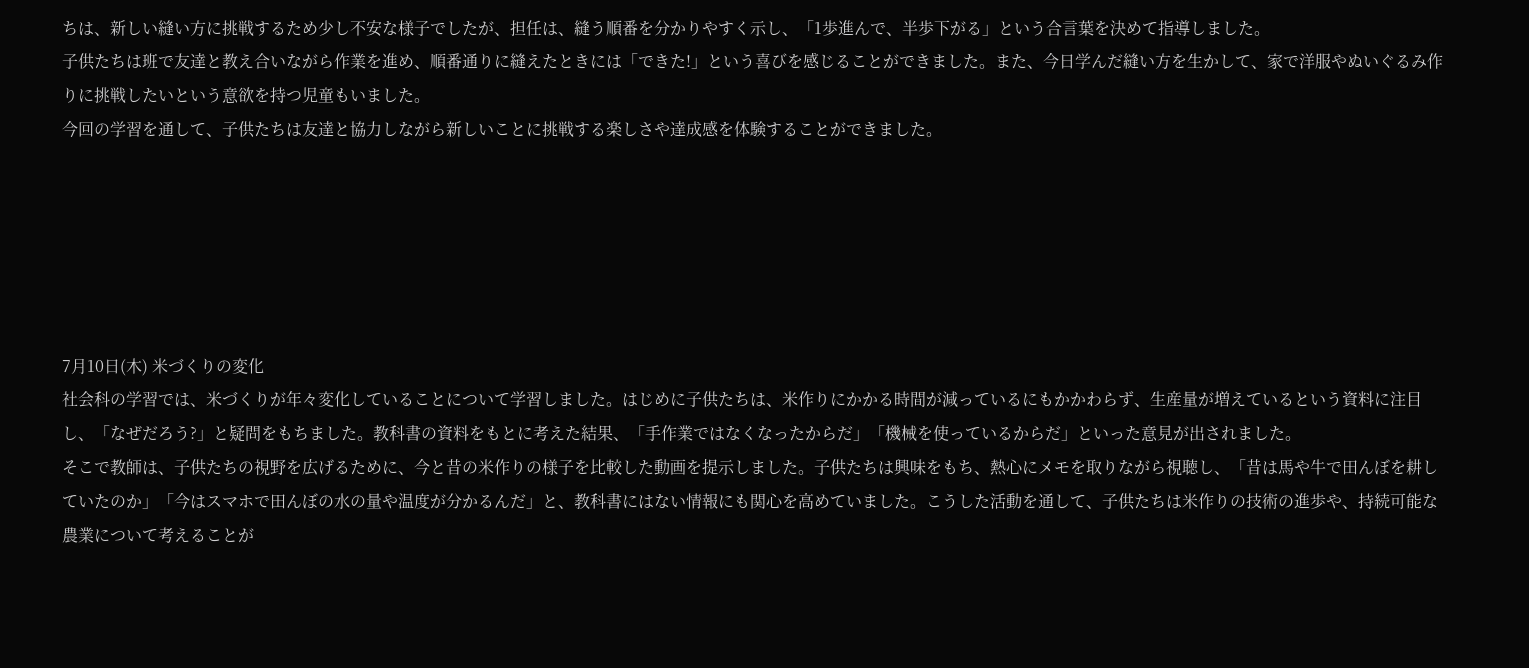ちは、新しい縫い方に挑戦するため少し不安な様子でしたが、担任は、縫う順番を分かりやすく示し、「1歩進んで、半歩下がる」という合言葉を決めて指導しました。
子供たちは班で友達と教え合いながら作業を進め、順番通りに縫えたときには「できた!」という喜びを感じることができました。また、今日学んだ縫い方を生かして、家で洋服やぬいぐるみ作りに挑戦したいという意欲を持つ児童もいました。
今回の学習を通して、子供たちは友達と協力しながら新しいことに挑戦する楽しさや達成感を体験することができました。






7月10日(木) 米づくりの変化
社会科の学習では、米づくりが年々変化していることについて学習しました。はじめに子供たちは、米作りにかかる時間が減っているにもかかわらず、生産量が増えているという資料に注目し、「なぜだろう?」と疑問をもちました。教科書の資料をもとに考えた結果、「手作業ではなくなったからだ」「機械を使っているからだ」といった意見が出されました。
そこで教師は、子供たちの視野を広げるために、今と昔の米作りの様子を比較した動画を提示しました。子供たちは興味をもち、熱心にメモを取りながら視聴し、「昔は馬や牛で田んぼを耕していたのか」「今はスマホで田んぼの水の量や温度が分かるんだ」と、教科書にはない情報にも関心を高めていました。こうした活動を通して、子供たちは米作りの技術の進歩や、持続可能な農業について考えることが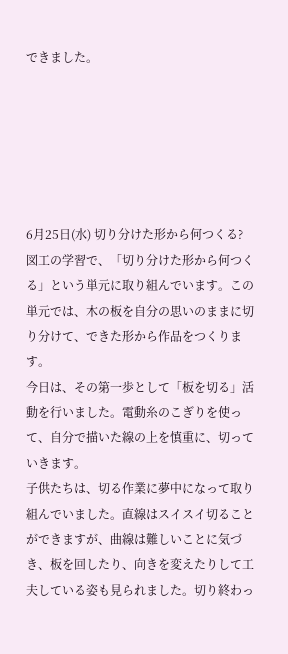できました。






6月25日(水) 切り分けた形から何つくる?
図工の学習で、「切り分けた形から何つくる」という単元に取り組んでいます。この単元では、木の板を自分の思いのままに切り分けて、できた形から作品をつくります。
今日は、その第一歩として「板を切る」活動を行いました。電動糸のこぎりを使って、自分で描いた線の上を慎重に、切っていきます。
子供たちは、切る作業に夢中になって取り組んでいました。直線はスイスイ切ることができますが、曲線は難しいことに気づき、板を回したり、向きを変えたりして工夫している姿も見られました。切り終わっ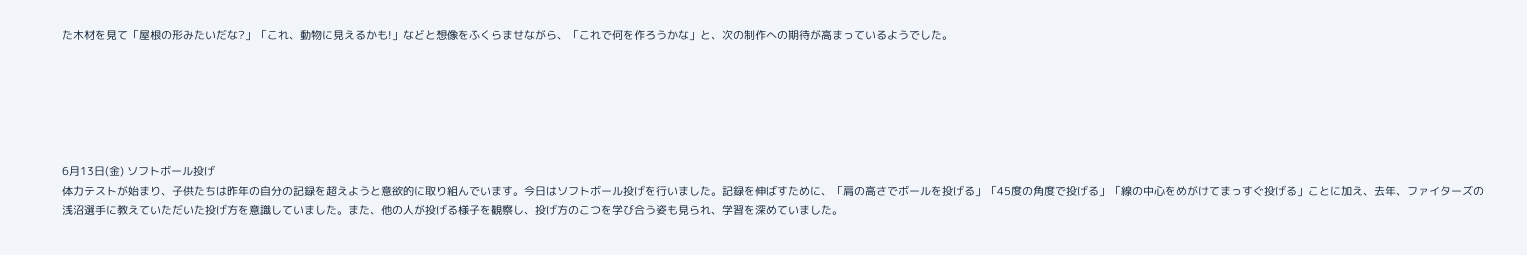た木材を見て「屋根の形みたいだな?」「これ、動物に見えるかも!」などと想像をふくらませながら、「これで何を作ろうかな」と、次の制作への期待が高まっているようでした。






6月13日(金) ソフトボール投げ
体力テストが始まり、子供たちは昨年の自分の記録を超えようと意欲的に取り組んでいます。今日はソフトボール投げを行いました。記録を伸ばすために、「肩の高さでボールを投げる」「45度の角度で投げる」「線の中心をめがけてまっすぐ投げる」ことに加え、去年、ファイターズの浅沼選手に教えていただいた投げ方を意識していました。また、他の人が投げる様子を観察し、投げ方のこつを学び合う姿も見られ、学習を深めていました。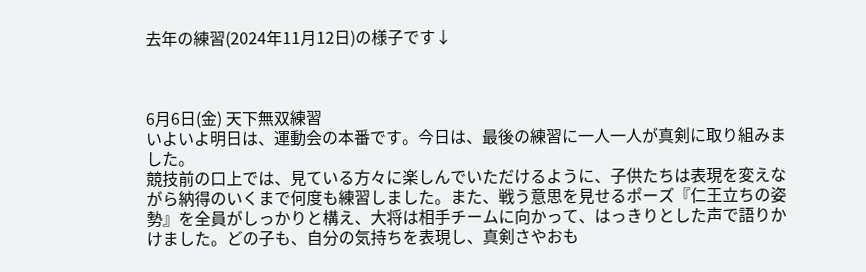去年の練習(2024年11月12日)の様子です↓



6月6日(金) 天下無双練習
いよいよ明日は、運動会の本番です。今日は、最後の練習に一人一人が真剣に取り組みました。
競技前の口上では、見ている方々に楽しんでいただけるように、子供たちは表現を変えながら納得のいくまで何度も練習しました。また、戦う意思を見せるポーズ『仁王立ちの姿勢』を全員がしっかりと構え、大将は相手チームに向かって、はっきりとした声で語りかけました。どの子も、自分の気持ちを表現し、真剣さやおも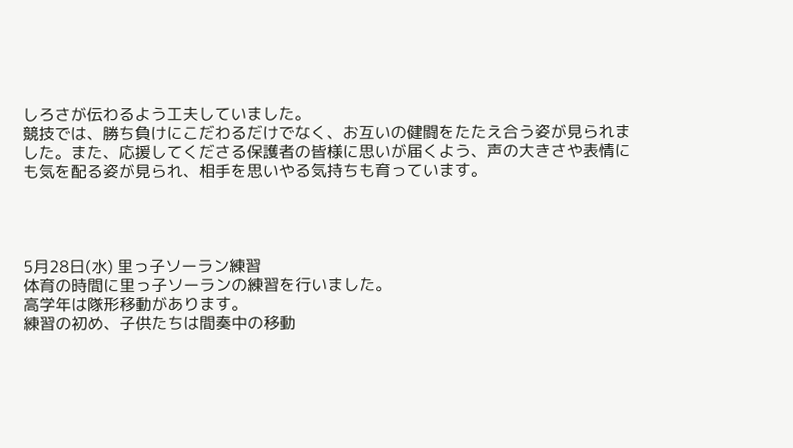しろさが伝わるよう工夫していました。
競技では、勝ち負けにこだわるだけでなく、お互いの健闘をたたえ合う姿が見られました。また、応援してくださる保護者の皆様に思いが届くよう、声の大きさや表情にも気を配る姿が見られ、相手を思いやる気持ちも育っています。




5月28日(水) 里っ子ソーラン練習
体育の時間に里っ子ソーランの練習を行いました。
高学年は隊形移動があります。
練習の初め、子供たちは間奏中の移動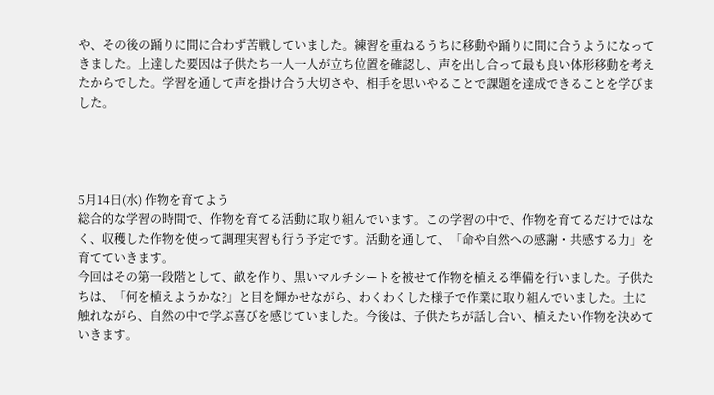や、その後の踊りに間に合わず苦戦していました。練習を重ねるうちに移動や踊りに間に合うようになってきました。上達した要因は子供たち一人一人が立ち位置を確認し、声を出し合って最も良い体形移動を考えたからでした。学習を通して声を掛け合う大切さや、相手を思いやることで課題を達成できることを学びました。




5月14日(水) 作物を育てよう
総合的な学習の時間で、作物を育てる活動に取り組んでいます。この学習の中で、作物を育てるだけではなく、収穫した作物を使って調理実習も行う予定です。活動を通して、「命や自然への感謝・共感する力」を育てていきます。
今回はその第一段階として、畝を作り、黒いマルチシートを被せて作物を植える準備を行いました。子供たちは、「何を植えようかな?」と目を輝かせながら、わくわくした様子で作業に取り組んでいました。土に触れながら、自然の中で学ぶ喜びを感じていました。今後は、子供たちが話し合い、植えたい作物を決めていきます。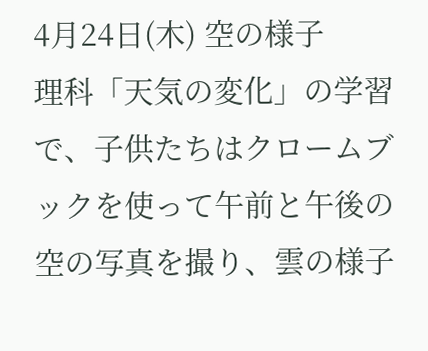4月24日(木) 空の様子
理科「天気の変化」の学習で、子供たちはクロームブックを使って午前と午後の空の写真を撮り、雲の様子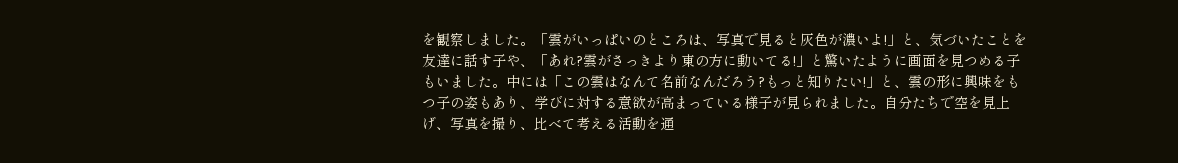を観察しました。「雲がいっぱいのところは、写真で見ると灰色が濃いよ!」と、気づいたことを友達に話す子や、「あれ?雲がさっきより東の方に動いてる!」と驚いたように画面を見つめる子もいました。中には「この雲はなんて名前なんだろう?もっと知りたい!」と、雲の形に興味をもつ子の姿もあり、学びに対する意欲が高まっている様子が見られました。自分たちで空を見上げ、写真を撮り、比べて考える活動を通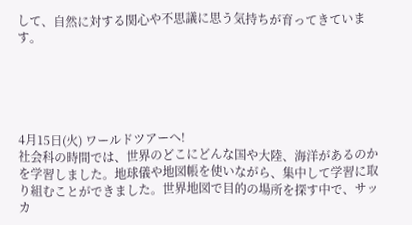して、自然に対する関心や不思議に思う気持ちが育ってきています。





4月15日(火) ワールドツアーへ!
社会科の時間では、世界のどこにどんな国や大陸、海洋があるのかを学習しました。地球儀や地図帳を使いながら、集中して学習に取り組むことができました。世界地図で目的の場所を探す中で、サッカ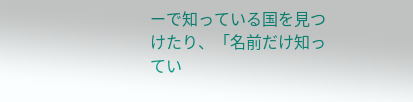ーで知っている国を見つけたり、「名前だけ知ってい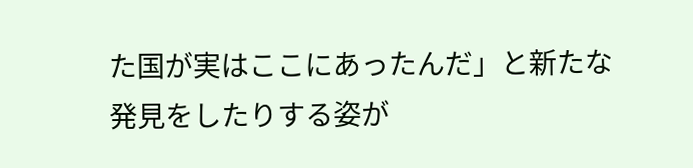た国が実はここにあったんだ」と新たな発見をしたりする姿が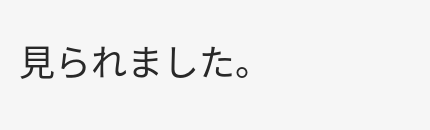見られました。